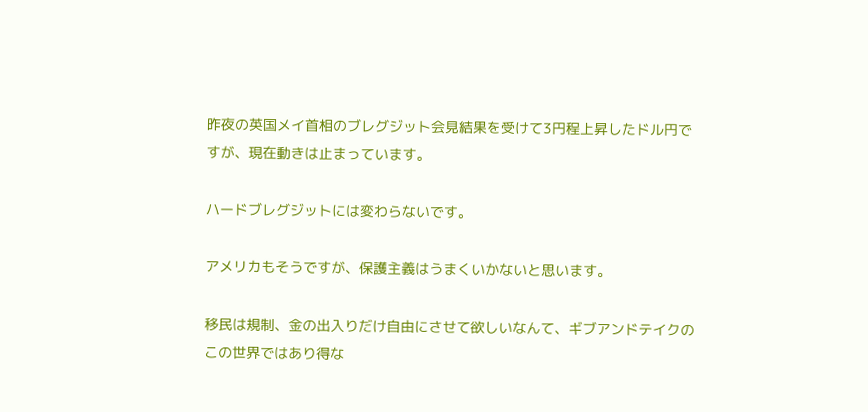昨夜の英国メイ首相のブレグジット会見結果を受けて3円程上昇したドル円ですが、現在動きは止まっています。

ハードブレグジットには変わらないです。

アメリカもそうですが、保護主義はうまくいかないと思います。

移民は規制、金の出入りだけ自由にさせて欲しいなんて、ギブアンドテイクのこの世界ではあり得な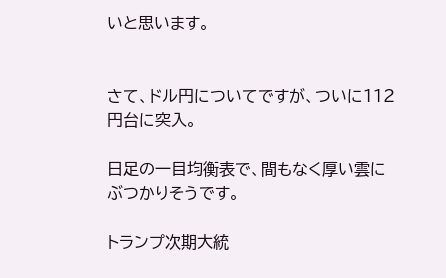いと思います。


さて、ドル円についてですが、ついに112円台に突入。

日足の一目均衡表で、間もなく厚い雲にぶつかりそうです。

トランプ次期大統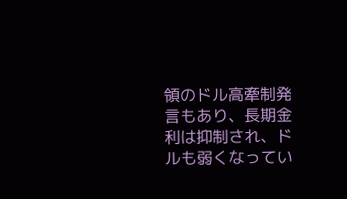領のドル高牽制発言もあり、長期金利は抑制され、ドルも弱くなってい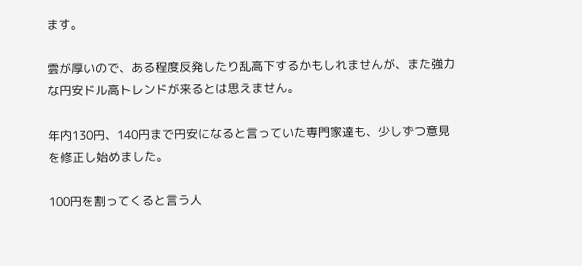ます。

雲が厚いので、ある程度反発したり乱高下するかもしれませんが、また強力な円安ドル高トレンドが来るとは思えません。

年内130円、140円まで円安になると言っていた専門家達も、少しずつ意見を修正し始めました。

100円を割ってくると言う人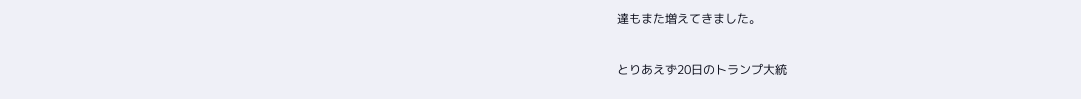達もまた増えてきました。

とりあえず20日のトランプ大統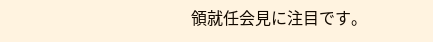領就任会見に注目です。